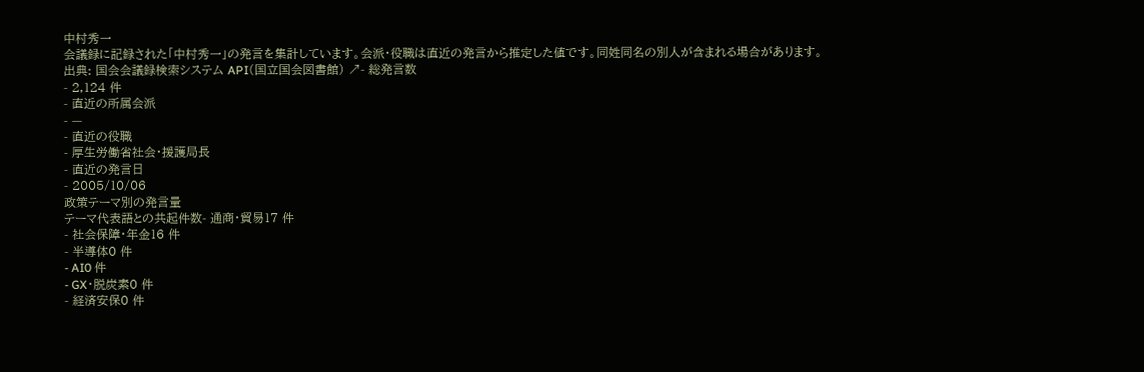中村秀一
会議録に記録された「中村秀一」の発言を集計しています。会派・役職は直近の発言から推定した値です。同姓同名の別人が含まれる場合があります。
出典: 国会会議録検索システム API(国立国会図書館) ↗- 総発言数
- 2,124 件
- 直近の所属会派
- —
- 直近の役職
- 厚生労働省社会・援護局長
- 直近の発言日
- 2005/10/06
政策テーマ別の発言量
テーマ代表語との共起件数- 通商・貿易17 件
- 社会保障・年金16 件
- 半導体0 件
- AI0 件
- GX・脱炭素0 件
- 経済安保0 件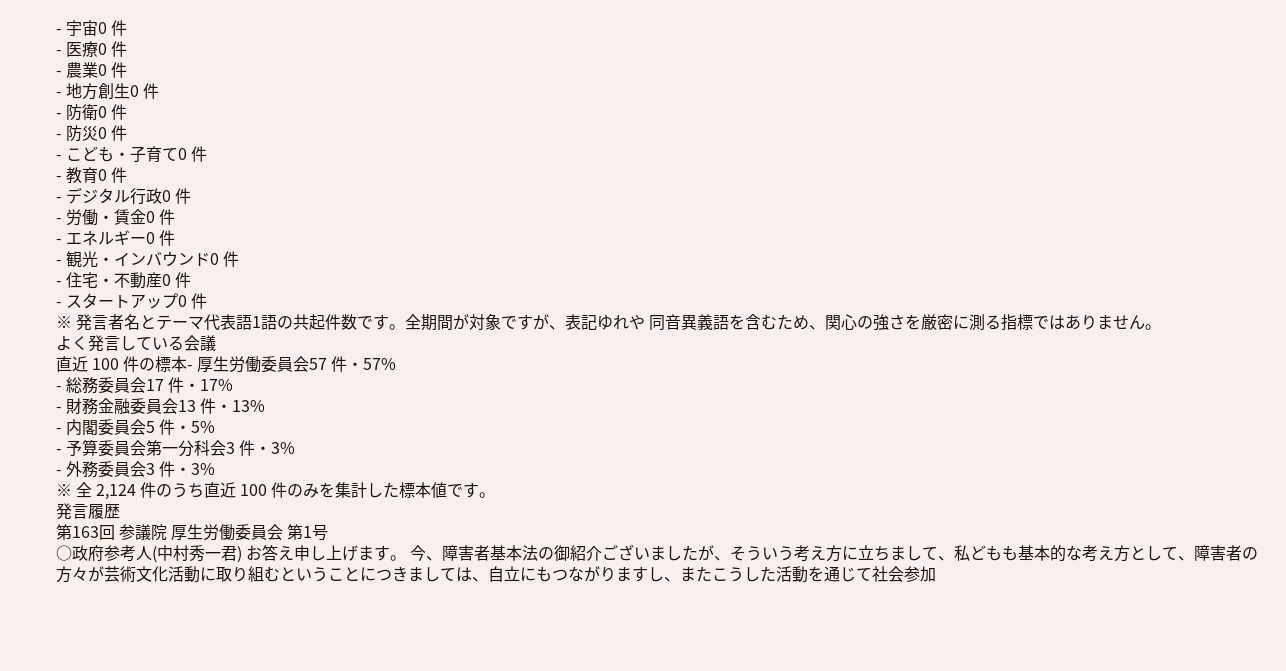- 宇宙0 件
- 医療0 件
- 農業0 件
- 地方創生0 件
- 防衛0 件
- 防災0 件
- こども・子育て0 件
- 教育0 件
- デジタル行政0 件
- 労働・賃金0 件
- エネルギー0 件
- 観光・インバウンド0 件
- 住宅・不動産0 件
- スタートアップ0 件
※ 発言者名とテーマ代表語1語の共起件数です。全期間が対象ですが、表記ゆれや 同音異義語を含むため、関心の強さを厳密に測る指標ではありません。
よく発言している会議
直近 100 件の標本- 厚生労働委員会57 件・57%
- 総務委員会17 件・17%
- 財務金融委員会13 件・13%
- 内閣委員会5 件・5%
- 予算委員会第一分科会3 件・3%
- 外務委員会3 件・3%
※ 全 2,124 件のうち直近 100 件のみを集計した標本値です。
発言履歴
第163回 参議院 厚生労働委員会 第1号
○政府参考人(中村秀一君) お答え申し上げます。 今、障害者基本法の御紹介ございましたが、そういう考え方に立ちまして、私どもも基本的な考え方として、障害者の方々が芸術文化活動に取り組むということにつきましては、自立にもつながりますし、またこうした活動を通じて社会参加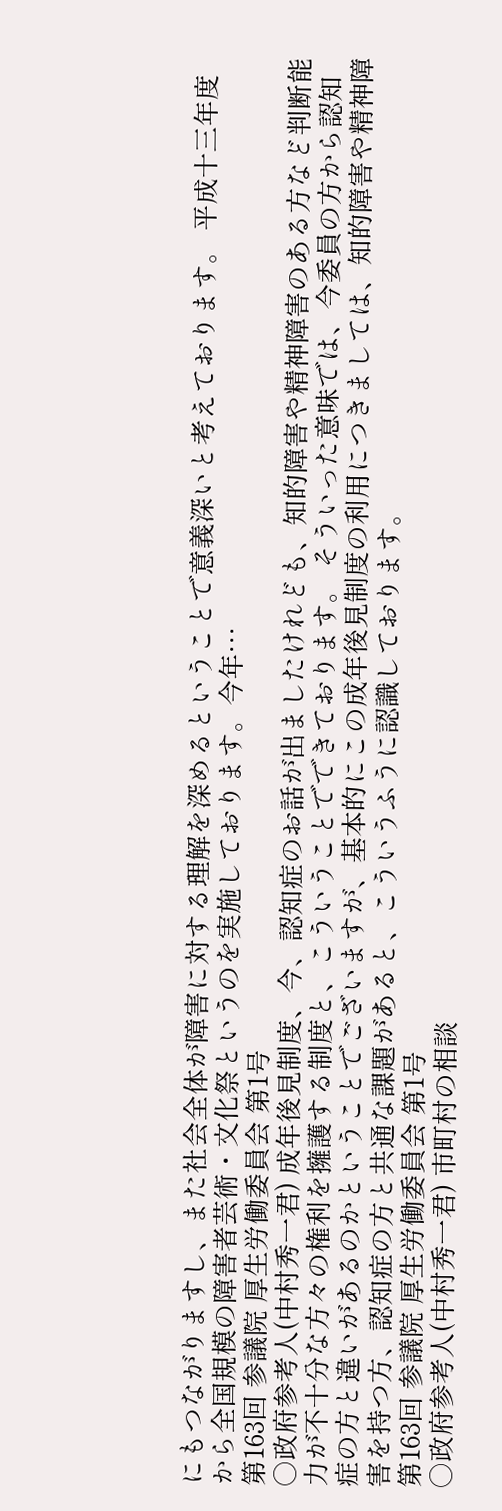にもつながりますし、また社会全体が障害に対する理解を深めるということで意義深いと考えております。 平成十三年度から全国規模の障害者芸術・文化祭というのを実施しております。今年…
第163回 参議院 厚生労働委員会 第1号
○政府参考人(中村秀一君) 成年後見制度、今、認知症のお話が出ましたけれども、知的障害や精神障害のある方など判断能力が不十分な方々の権利を擁護する制度と、こういうことでできております。 そういった意味では、今委員の方から認知症の方と違いがあるのかということでございますが、基本的にこの成年後見制度の利用につきましては、知的障害や精神障害を持つ方、認知症の方と共通な課題があると、こういうふうに認識しております。
第163回 参議院 厚生労働委員会 第1号
○政府参考人(中村秀一君) 市町村の相談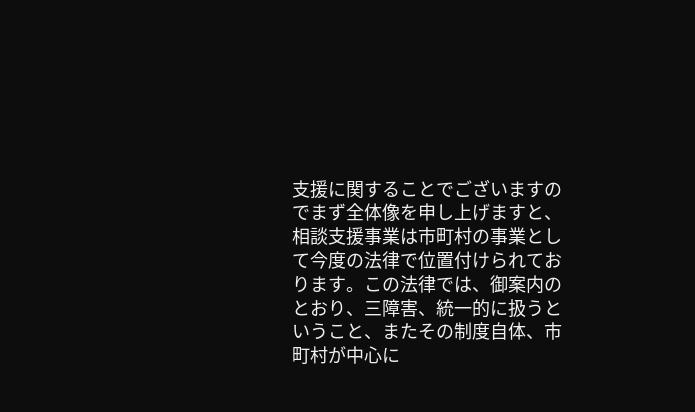支援に関することでございますのでまず全体像を申し上げますと、相談支援事業は市町村の事業として今度の法律で位置付けられております。この法律では、御案内のとおり、三障害、統一的に扱うということ、またその制度自体、市町村が中心に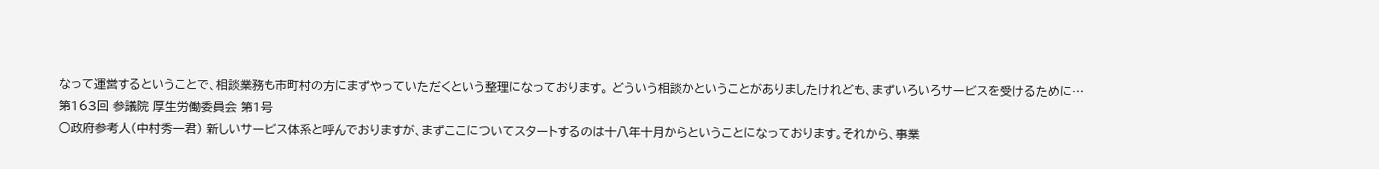なって運営するということで、相談業務も市町村の方にまずやっていただくという整理になっております。 どういう相談かということがありましたけれども、まずいろいろサービスを受けるために…
第163回 参議院 厚生労働委員会 第1号
○政府参考人(中村秀一君) 新しいサービス体系と呼んでおりますが、まずここについてスタートするのは十八年十月からということになっております。それから、事業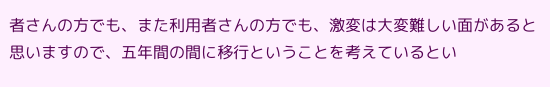者さんの方でも、また利用者さんの方でも、激変は大変難しい面があると思いますので、五年間の間に移行ということを考えているとい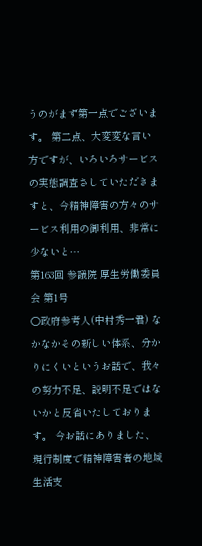うのがまず第一点でございます。 第二点、大変変な言い方ですが、いろいろサービスの実態調査さしていただきますと、今精神障害の方々のサービス利用の御利用、非常に少ないと…
第163回 参議院 厚生労働委員会 第1号
○政府参考人(中村秀一君) なかなかその新しい体系、分かりにくいというお話で、我々の努力不足、説明不足ではないかと反省いたしております。 今お話にありました、現行制度で精神障害者の地域生活支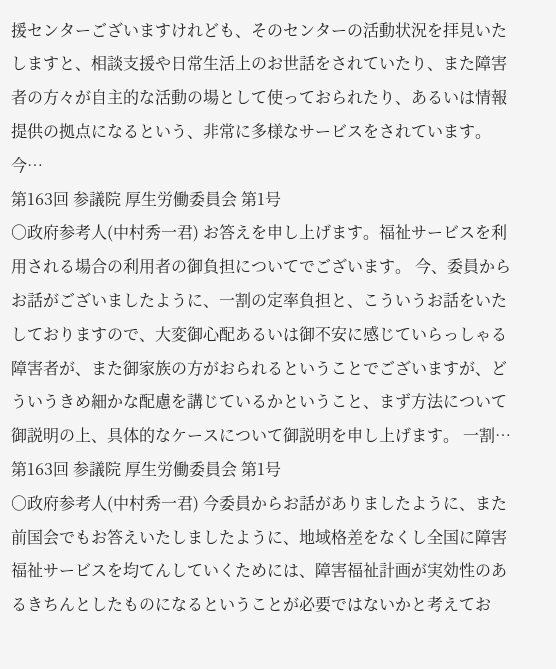援センターございますけれども、そのセンターの活動状況を拝見いたしますと、相談支援や日常生活上のお世話をされていたり、また障害者の方々が自主的な活動の場として使っておられたり、あるいは情報提供の拠点になるという、非常に多様なサービスをされています。 今…
第163回 参議院 厚生労働委員会 第1号
○政府参考人(中村秀一君) お答えを申し上げます。福祉サービスを利用される場合の利用者の御負担についてでございます。 今、委員からお話がございましたように、一割の定率負担と、こういうお話をいたしておりますので、大変御心配あるいは御不安に感じていらっしゃる障害者が、また御家族の方がおられるということでございますが、どういうきめ細かな配慮を講じているかということ、まず方法について御説明の上、具体的なケースについて御説明を申し上げます。 一割…
第163回 参議院 厚生労働委員会 第1号
○政府参考人(中村秀一君) 今委員からお話がありましたように、また前国会でもお答えいたしましたように、地域格差をなくし全国に障害福祉サービスを均てんしていくためには、障害福祉計画が実効性のあるきちんとしたものになるということが必要ではないかと考えてお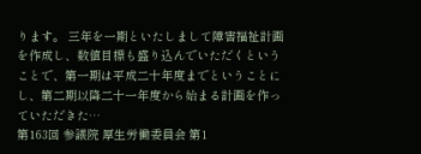ります。 三年を一期といたしまして障害福祉計画を作成し、数値目標も盛り込んでいただくということで、第一期は平成二十年度までということにし、第二期以降二十一年度から始まる計画を作っていただきた…
第163回 参議院 厚生労働委員会 第1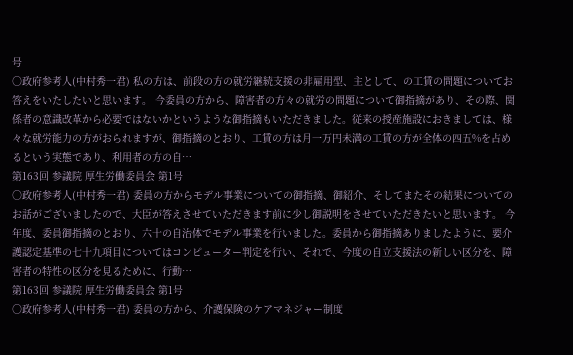号
○政府参考人(中村秀一君) 私の方は、前段の方の就労継続支援の非雇用型、主として、の工賃の問題についてお答えをいたしたいと思います。 今委員の方から、障害者の方々の就労の問題について御指摘があり、その際、関係者の意識改革から必要ではないかというような御指摘もいただきました。従来の授産施設におきましては、様々な就労能力の方がおられますが、御指摘のとおり、工賃の方は月一万円未満の工賃の方が全体の四五%を占めるという実態であり、利用者の方の自…
第163回 参議院 厚生労働委員会 第1号
○政府参考人(中村秀一君) 委員の方からモデル事業についての御指摘、御紹介、そしてまたその結果についてのお話がございましたので、大臣が答えさせていただきます前に少し御説明をさせていただきたいと思います。 今年度、委員御指摘のとおり、六十の自治体でモデル事業を行いました。委員から御指摘ありましたように、要介護認定基準の七十九項目についてはコンピューター判定を行い、それで、今度の自立支援法の新しい区分を、障害者の特性の区分を見るために、行動…
第163回 参議院 厚生労働委員会 第1号
○政府参考人(中村秀一君) 委員の方から、介護保険のケアマネジャー制度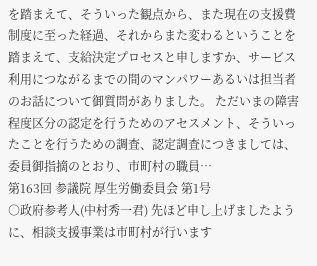を踏まえて、そういった観点から、また現在の支援費制度に至った経過、それからまた変わるということを踏まえて、支給決定プロセスと申しますか、サービス利用につながるまでの間のマンパワーあるいは担当者のお話について御質問がありました。 ただいまの障害程度区分の認定を行うためのアセスメント、そういったことを行うための調査、認定調査につきましては、委員御指摘のとおり、市町村の職員…
第163回 参議院 厚生労働委員会 第1号
○政府参考人(中村秀一君) 先ほど申し上げましたように、相談支援事業は市町村が行います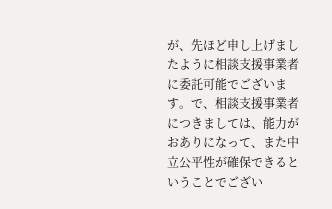が、先ほど申し上げましたように相談支援事業者に委託可能でございます。で、相談支援事業者につきましては、能力がおありになって、また中立公平性が確保できるということでござい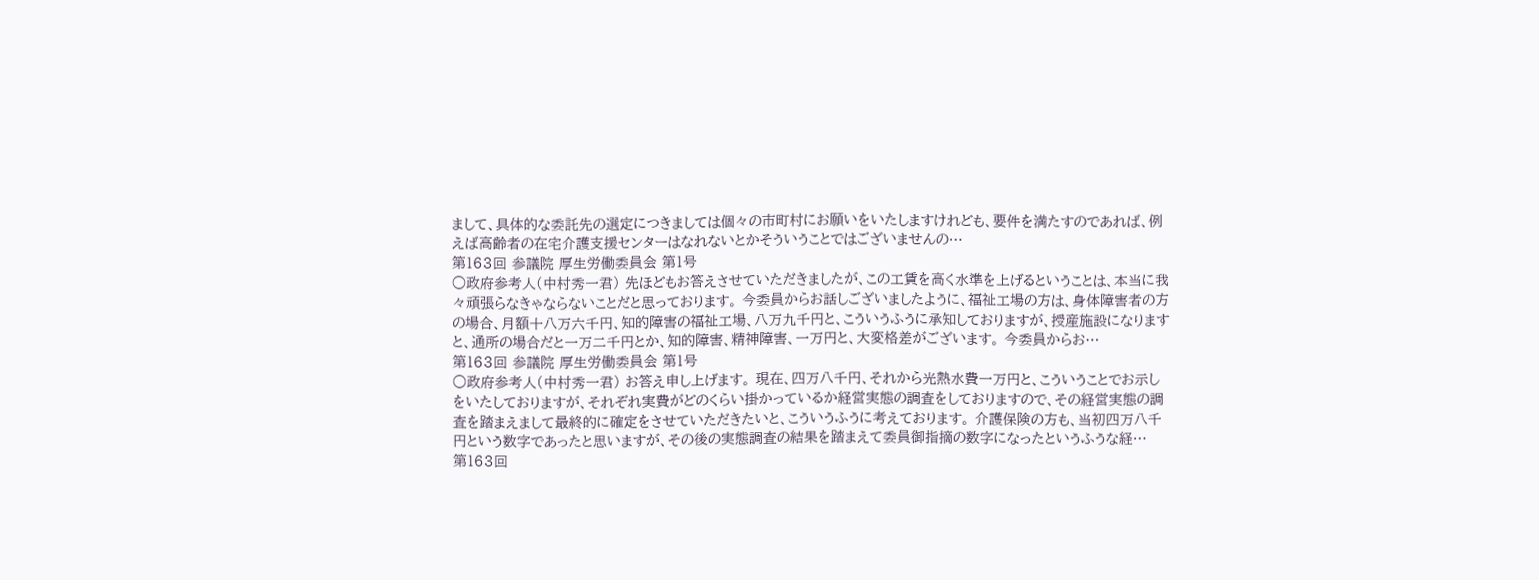まして、具体的な委託先の選定につきましては個々の市町村にお願いをいたしますけれども、要件を満たすのであれば、例えば高齢者の在宅介護支援センターはなれないとかそういうことではございませんの…
第163回 参議院 厚生労働委員会 第1号
○政府参考人(中村秀一君) 先ほどもお答えさせていただきましたが、この工賃を高く水準を上げるということは、本当に我々頑張らなきゃならないことだと思っております。 今委員からお話しございましたように、福祉工場の方は、身体障害者の方の場合、月額十八万六千円、知的障害の福祉工場、八万九千円と、こういうふうに承知しておりますが、授産施設になりますと、通所の場合だと一万二千円とか、知的障害、精神障害、一万円と、大変格差がございます。 今委員からお…
第163回 参議院 厚生労働委員会 第1号
○政府参考人(中村秀一君) お答え申し上げます。 現在、四万八千円、それから光熱水費一万円と、こういうことでお示しをいたしておりますが、それぞれ実費がどのくらい掛かっているか経営実態の調査をしておりますので、その経営実態の調査を踏まえまして最終的に確定をさせていただきたいと、こういうふうに考えております。 介護保険の方も、当初四万八千円という数字であったと思いますが、その後の実態調査の結果を踏まえて委員御指摘の数字になったというふうな経…
第163回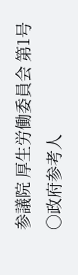参議院 厚生労働委員会 第1号
○政府参考人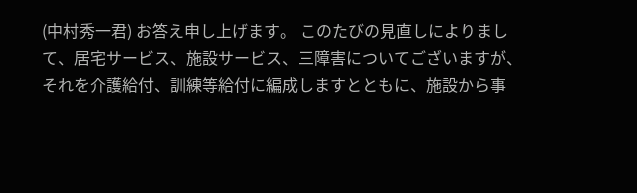(中村秀一君) お答え申し上げます。 このたびの見直しによりまして、居宅サービス、施設サービス、三障害についてございますが、それを介護給付、訓練等給付に編成しますとともに、施設から事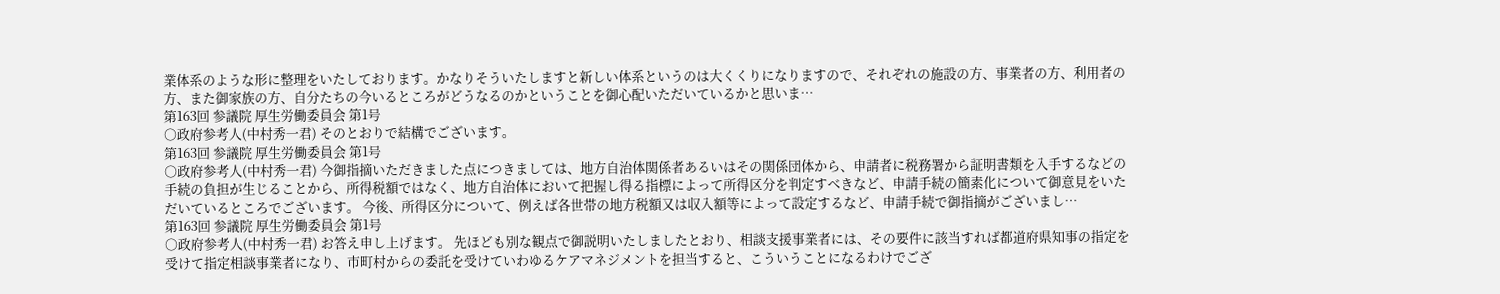業体系のような形に整理をいたしております。かなりそういたしますと新しい体系というのは大くくりになりますので、それぞれの施設の方、事業者の方、利用者の方、また御家族の方、自分たちの今いるところがどうなるのかということを御心配いただいているかと思いま…
第163回 参議院 厚生労働委員会 第1号
○政府参考人(中村秀一君) そのとおりで結構でございます。
第163回 参議院 厚生労働委員会 第1号
○政府参考人(中村秀一君) 今御指摘いただきました点につきましては、地方自治体関係者あるいはその関係団体から、申請者に税務署から証明書類を入手するなどの手続の負担が生じることから、所得税額ではなく、地方自治体において把握し得る指標によって所得区分を判定すべきなど、申請手続の簡素化について御意見をいただいているところでございます。 今後、所得区分について、例えば各世帯の地方税額又は収入額等によって設定するなど、申請手続で御指摘がございまし…
第163回 参議院 厚生労働委員会 第1号
○政府参考人(中村秀一君) お答え申し上げます。 先ほども別な観点で御説明いたしましたとおり、相談支援事業者には、その要件に該当すれば都道府県知事の指定を受けて指定相談事業者になり、市町村からの委託を受けていわゆるケアマネジメントを担当すると、こういうことになるわけでござ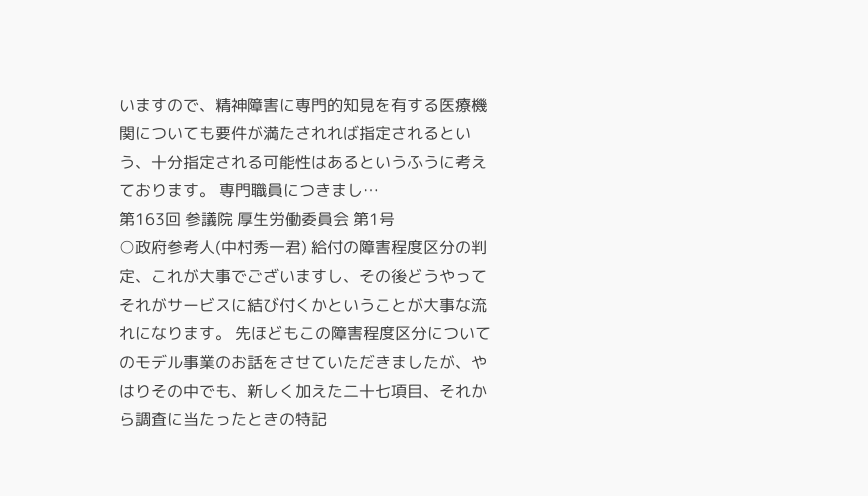いますので、精神障害に専門的知見を有する医療機関についても要件が満たされれば指定されるという、十分指定される可能性はあるというふうに考えております。 専門職員につきまし…
第163回 参議院 厚生労働委員会 第1号
○政府参考人(中村秀一君) 給付の障害程度区分の判定、これが大事でございますし、その後どうやってそれがサービスに結び付くかということが大事な流れになります。 先ほどもこの障害程度区分についてのモデル事業のお話をさせていただきましたが、やはりその中でも、新しく加えた二十七項目、それから調査に当たったときの特記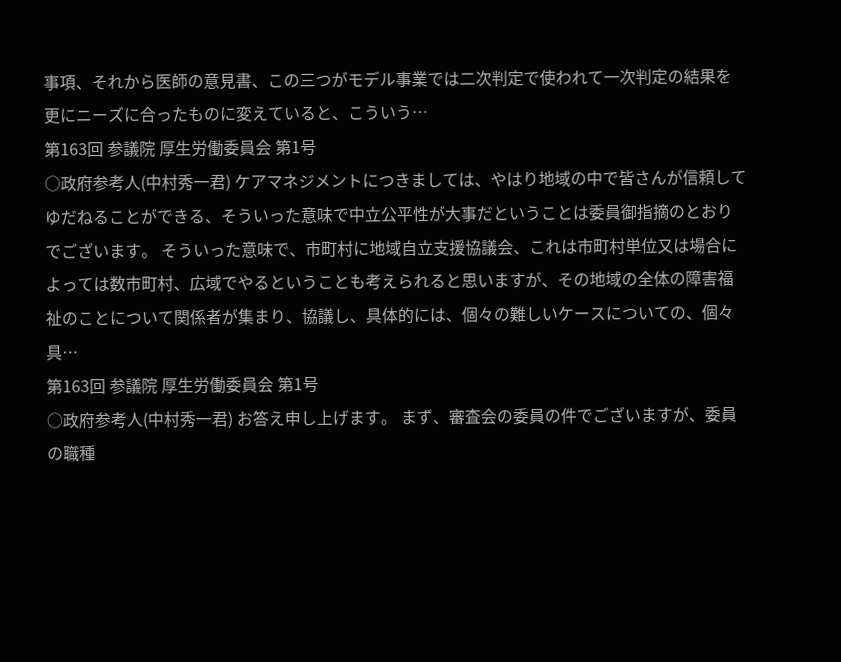事項、それから医師の意見書、この三つがモデル事業では二次判定で使われて一次判定の結果を更にニーズに合ったものに変えていると、こういう…
第163回 参議院 厚生労働委員会 第1号
○政府参考人(中村秀一君) ケアマネジメントにつきましては、やはり地域の中で皆さんが信頼してゆだねることができる、そういった意味で中立公平性が大事だということは委員御指摘のとおりでございます。 そういった意味で、市町村に地域自立支援協議会、これは市町村単位又は場合によっては数市町村、広域でやるということも考えられると思いますが、その地域の全体の障害福祉のことについて関係者が集まり、協議し、具体的には、個々の難しいケースについての、個々具…
第163回 参議院 厚生労働委員会 第1号
○政府参考人(中村秀一君) お答え申し上げます。 まず、審査会の委員の件でございますが、委員の職種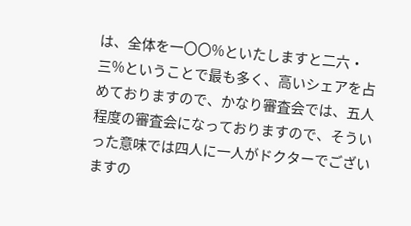は、全体を一〇〇%といたしますと二六・三%ということで最も多く、高いシェアを占めておりますので、かなり審査会では、五人程度の審査会になっておりますので、そういった意味では四人に一人がドクターでございますの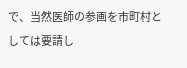で、当然医師の参画を市町村としては要請し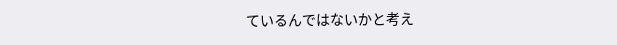ているんではないかと考え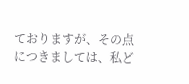ておりますが、その点につきましては、私ど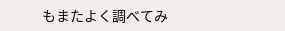もまたよく調べてみ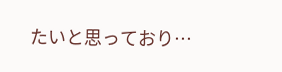たいと思っており…